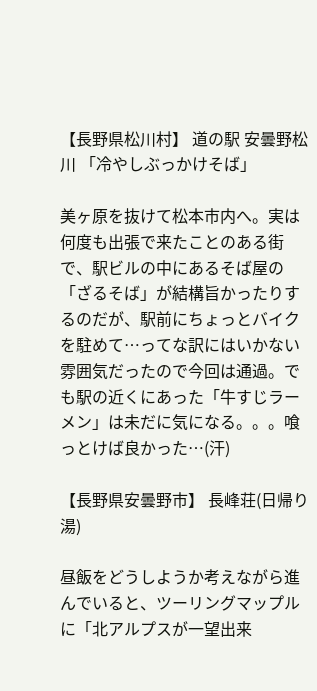【長野県松川村】 道の駅 安曇野松川 「冷やしぶっかけそば」

美ヶ原を抜けて松本市内へ。実は何度も出張で来たことのある街で、駅ビルの中にあるそば屋の「ざるそば」が結構旨かったりするのだが、駅前にちょっとバイクを駐めて…ってな訳にはいかない雰囲気だったので今回は通過。でも駅の近くにあった「牛すじラーメン」は未だに気になる。。。喰っとけば良かった…(汗)

【長野県安曇野市】 長峰荘(日帰り湯)

昼飯をどうしようか考えながら進んでいると、ツーリングマップルに「北アルプスが一望出来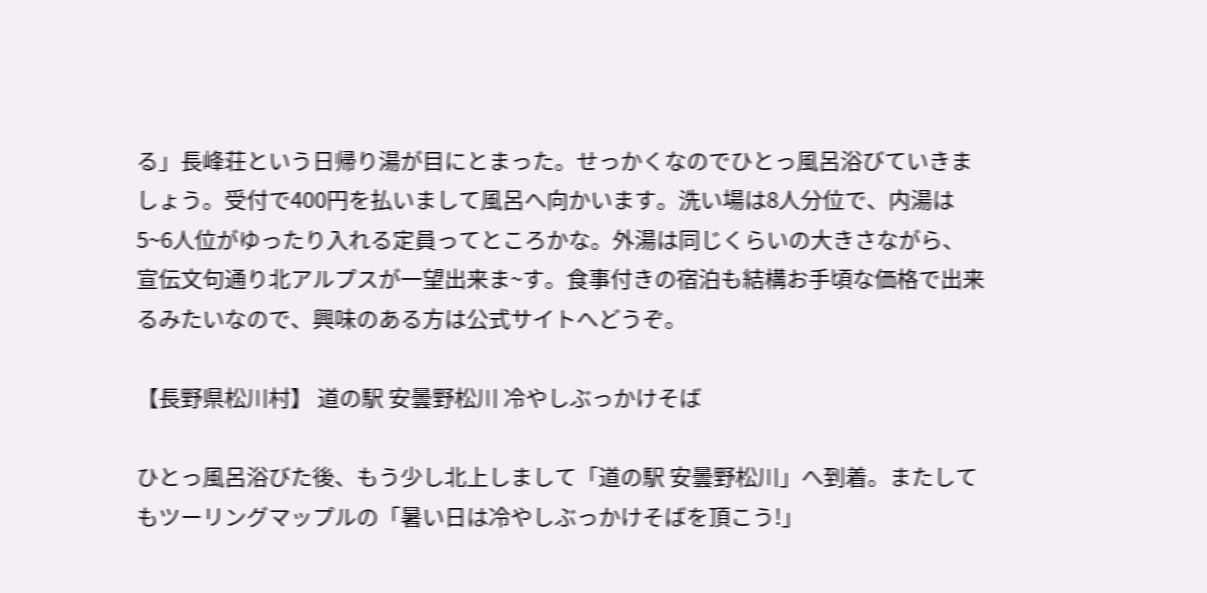る」長峰荘という日帰り湯が目にとまった。せっかくなのでひとっ風呂浴びていきましょう。受付で400円を払いまして風呂へ向かいます。洗い場は8人分位で、内湯は5~6人位がゆったり入れる定員ってところかな。外湯は同じくらいの大きさながら、宣伝文句通り北アルプスが一望出来ま~す。食事付きの宿泊も結構お手頃な価格で出来るみたいなので、興味のある方は公式サイトへどうぞ。

【長野県松川村】 道の駅 安曇野松川 冷やしぶっかけそば

ひとっ風呂浴びた後、もう少し北上しまして「道の駅 安曇野松川」へ到着。またしてもツーリングマップルの「暑い日は冷やしぶっかけそばを頂こう!」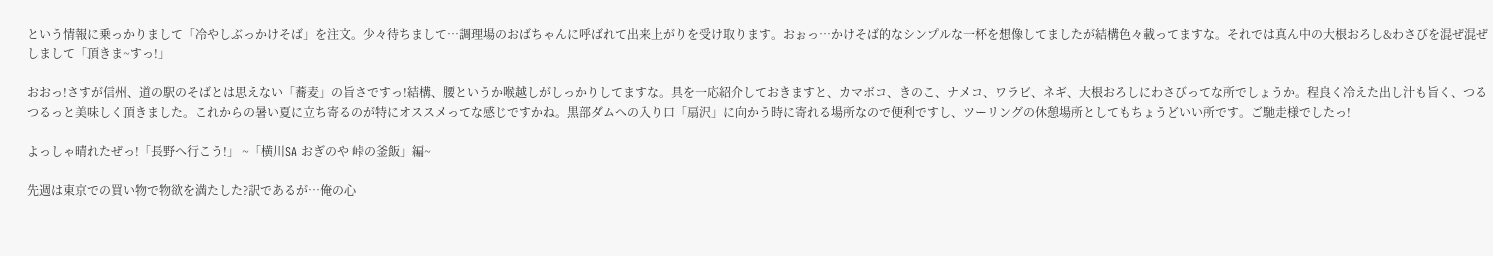という情報に乗っかりまして「冷やしぶっかけそば」を注文。少々待ちまして…調理場のおばちゃんに呼ばれて出来上がりを受け取ります。おぉっ…かけそば的なシンプルな一杯を想像してましたが結構色々載ってますな。それでは真ん中の大根おろし&わさびを混ぜ混ぜしまして「頂きま~すっ!」

おおっ!さすが信州、道の駅のそばとは思えない「蕎麦」の旨さですっ!結構、腰というか喉越しがしっかりしてますな。具を一応紹介しておきますと、カマボコ、きのこ、ナメコ、ワラビ、ネギ、大根おろしにわさびってな所でしょうか。程良く冷えた出し汁も旨く、つるつるっと美味しく頂きました。これからの暑い夏に立ち寄るのが特にオススメってな感じですかね。黒部ダムへの入り口「扇沢」に向かう時に寄れる場所なので便利ですし、ツーリングの休憩場所としてもちょうどいい所です。ご馳走様でしたっ!

よっしゃ晴れたぜっ!「長野へ行こう!」 ~「横川SA おぎのや 峠の釜飯」編~

先週は東京での買い物で物欲を満たした?訳であるが…俺の心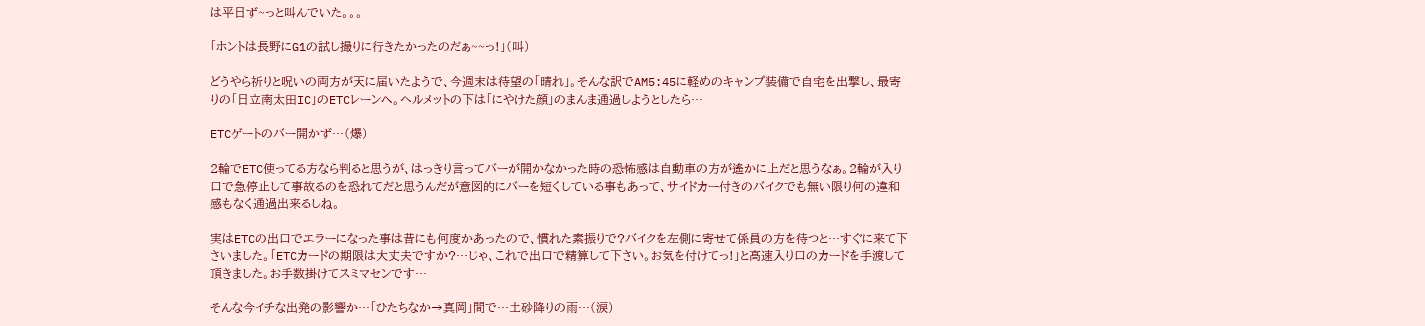は平日ず~っと叫んでいた。。。

「ホントは長野にG1の試し撮りに行きたかったのだぁ~~っ!」(叫)

どうやら祈りと呪いの両方が天に届いたようで、今週末は待望の「晴れ」。そんな訳でAM5:45に軽めのキャンプ装備で自宅を出撃し、最寄りの「日立南太田IC」のETCレーンへ。ヘルメットの下は「にやけた顔」のまんま通過しようとしたら…

ETCゲートのバー開かず…(爆)

2輪でETC使ってる方なら判ると思うが、はっきり言ってバーが開かなかった時の恐怖感は自動車の方が遙かに上だと思うなぁ。2輪が入り口で急停止して事故るのを恐れてだと思うんだが意図的にバーを短くしている事もあって、サイドカー付きのバイクでも無い限り何の違和感もなく通過出来るしね。

実はETCの出口でエラーになった事は昔にも何度かあったので、慣れた素振りで?バイクを左側に寄せて係員の方を待つと…すぐに来て下さいました。「ETCカードの期限は大丈夫ですか?…じゃ、これで出口で精算して下さい。お気を付けてっ!」と高速入り口のカードを手渡して頂きました。お手数掛けてスミマセンです…

そんな今イチな出発の影響か…「ひたちなか→真岡」間で…土砂降りの雨…(涙)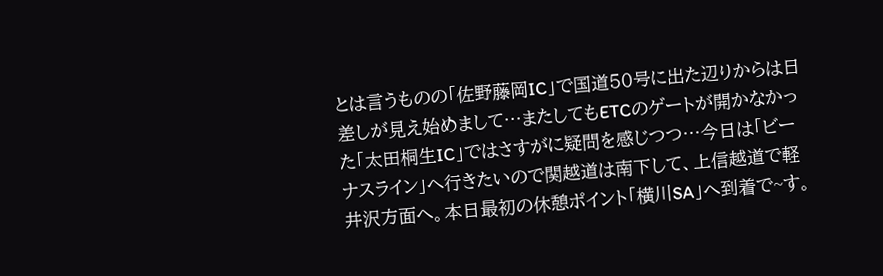とは言うものの「佐野藤岡IC」で国道50号に出た辺りからは日差しが見え始めまして…またしてもETCのゲートが開かなかった「太田桐生IC」ではさすがに疑問を感じつつ…今日は「ビーナスライン」へ行きたいので関越道は南下して、上信越道で軽井沢方面へ。本日最初の休憩ポイント「横川SA」へ到着で~す。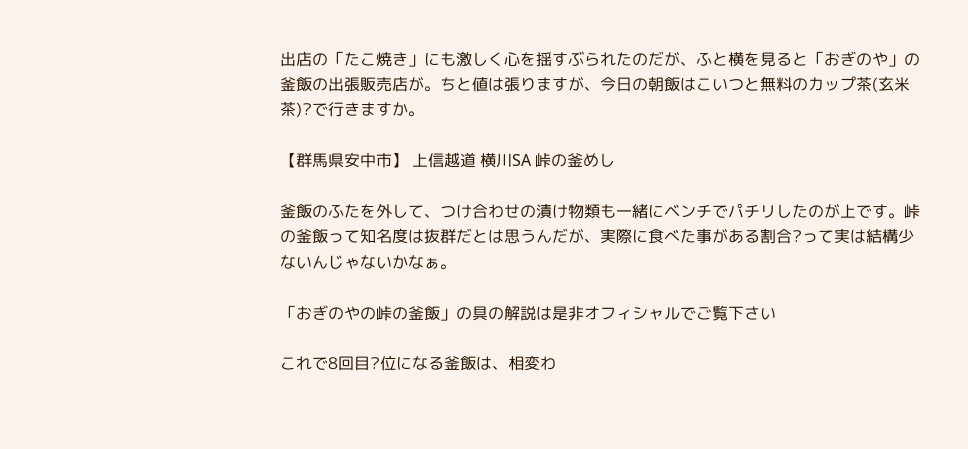出店の「たこ焼き」にも激しく心を揺すぶられたのだが、ふと横を見ると「おぎのや」の釜飯の出張販売店が。ちと値は張りますが、今日の朝飯はこいつと無料のカップ茶(玄米茶)?で行きますか。

【群馬県安中市】 上信越道 横川SA 峠の釜めし

釜飯のふたを外して、つけ合わせの漬け物類も一緒にベンチでパチリしたのが上です。峠の釜飯って知名度は抜群だとは思うんだが、実際に食べた事がある割合?って実は結構少ないんじゃないかなぁ。

「おぎのやの峠の釜飯」の具の解説は是非オフィシャルでご覧下さい

これで8回目?位になる釜飯は、相変わ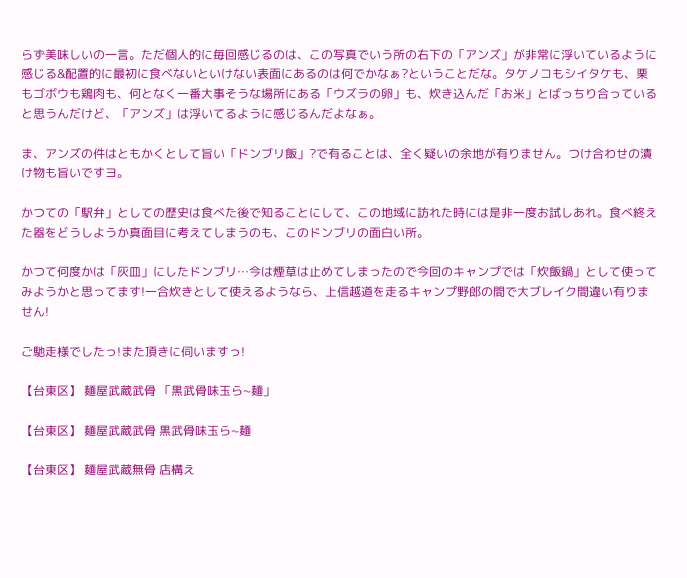らず美味しいの一言。ただ個人的に毎回感じるのは、この写真でいう所の右下の「アンズ」が非常に浮いているように感じる&配置的に最初に食べないといけない表面にあるのは何でかなぁ?ということだな。タケノコもシイタケも、栗もゴボウも鶏肉も、何となく一番大事そうな場所にある「ウズラの卵」も、炊き込んだ「お米」とばっちり合っていると思うんだけど、「アンズ」は浮いてるように感じるんだよなぁ。

ま、アンズの件はともかくとして旨い「ドンブリ飯」?で有ることは、全く疑いの余地が有りません。つけ合わせの漬け物も旨いですヨ。

かつての「駅弁」としての歴史は食べた後で知ることにして、この地域に訪れた時には是非一度お試しあれ。食べ終えた器をどうしようか真面目に考えてしまうのも、このドンブリの面白い所。

かつて何度かは「灰皿」にしたドンブリ…今は煙草は止めてしまったので今回のキャンプでは「炊飯鍋」として使ってみようかと思ってます!一合炊きとして使えるようなら、上信越道を走るキャンプ野郎の間で大ブレイク間違い有りません!

ご馳走様でしたっ!また頂きに伺いますっ!

【台東区】 麺屋武蔵武骨 「黒武骨味玉ら~麺」

【台東区】 麺屋武蔵武骨 黒武骨味玉ら~麺

【台東区】 麺屋武蔵無骨 店構え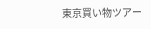東京買い物ツアー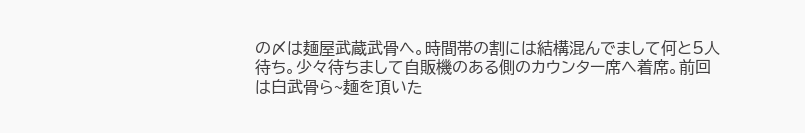の〆は麺屋武蔵武骨へ。時間帯の割には結構混んでまして何と5人待ち。少々待ちまして自販機のある側のカウンター席へ着席。前回は白武骨ら~麺を頂いた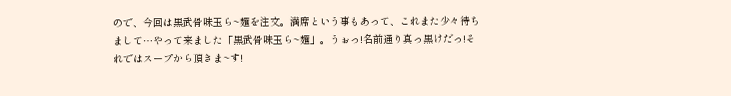ので、今回は黒武骨味玉ら~麺を注文。満席という事もあって、これまた少々待ちまして…やって来ました「黒武骨味玉ら~麺」。うぉっ!名前通り真っ黒けだっ!それではスープから頂きま~す!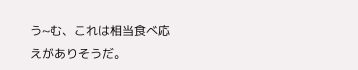う~む、これは相当食べ応えがありそうだ。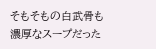そもそもの白武骨も濃厚なスープだった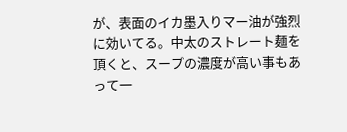が、表面のイカ墨入りマー油が強烈に効いてる。中太のストレート麺を頂くと、スープの濃度が高い事もあって一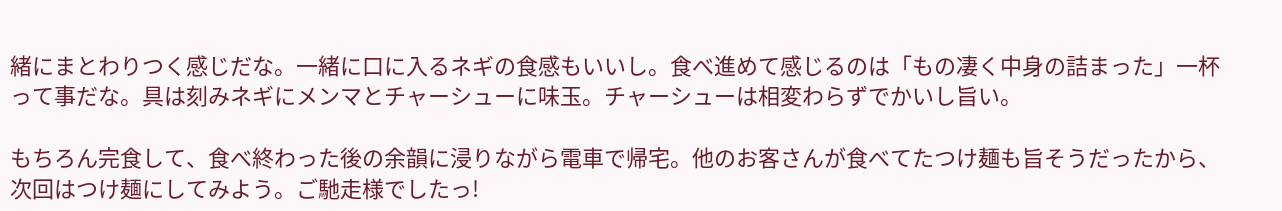緒にまとわりつく感じだな。一緒に口に入るネギの食感もいいし。食べ進めて感じるのは「もの凄く中身の詰まった」一杯って事だな。具は刻みネギにメンマとチャーシューに味玉。チャーシューは相変わらずでかいし旨い。

もちろん完食して、食べ終わった後の余韻に浸りながら電車で帰宅。他のお客さんが食べてたつけ麺も旨そうだったから、次回はつけ麺にしてみよう。ご馳走様でしたっ!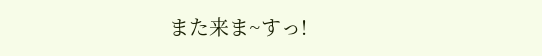また来ま~すっ!